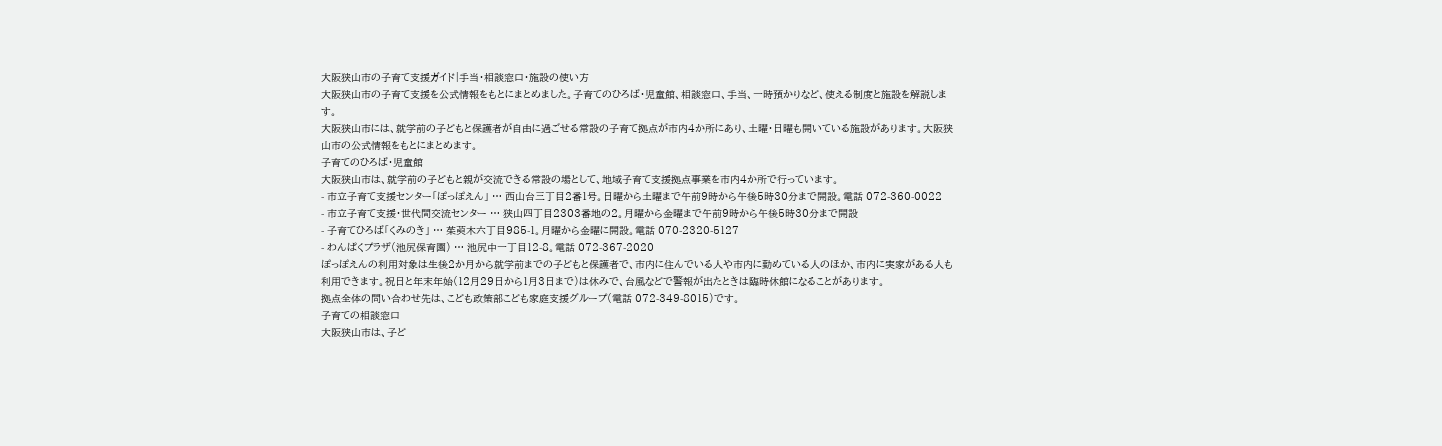大阪狭山市の子育て支援ガイド|手当・相談窓口・施設の使い方
大阪狭山市の子育て支援を公式情報をもとにまとめました。子育てのひろば・児童館、相談窓口、手当、一時預かりなど、使える制度と施設を解説します。
大阪狭山市には、就学前の子どもと保護者が自由に過ごせる常設の子育て拠点が市内4か所にあり、土曜・日曜も開いている施設があります。大阪狭山市の公式情報をもとにまとめます。
子育てのひろば・児童館
大阪狭山市は、就学前の子どもと親が交流できる常設の場として、地域子育て支援拠点事業を市内4か所で行っています。
- 市立子育て支援センター「ぽっぽえん」 … 西山台三丁目2番1号。日曜から土曜まで午前9時から午後5時30分まで開設。電話 072-360-0022
- 市立子育て支援・世代間交流センター … 狭山四丁目2303番地の2。月曜から金曜まで午前9時から午後5時30分まで開設
- 子育てひろば「くみのき」 … 茱萸木六丁目985-1。月曜から金曜に開設。電話 070-2320-5127
- わんぱくプラザ(池尻保育園) … 池尻中一丁目12-8。電話 072-367-2020
ぽっぽえんの利用対象は生後2か月から就学前までの子どもと保護者で、市内に住んでいる人や市内に勤めている人のほか、市内に実家がある人も利用できます。祝日と年末年始(12月29日から1月3日まで)は休みで、台風などで警報が出たときは臨時休館になることがあります。
拠点全体の問い合わせ先は、こども政策部こども家庭支援グループ(電話 072-349-8015)です。
子育ての相談窓口
大阪狭山市は、子ど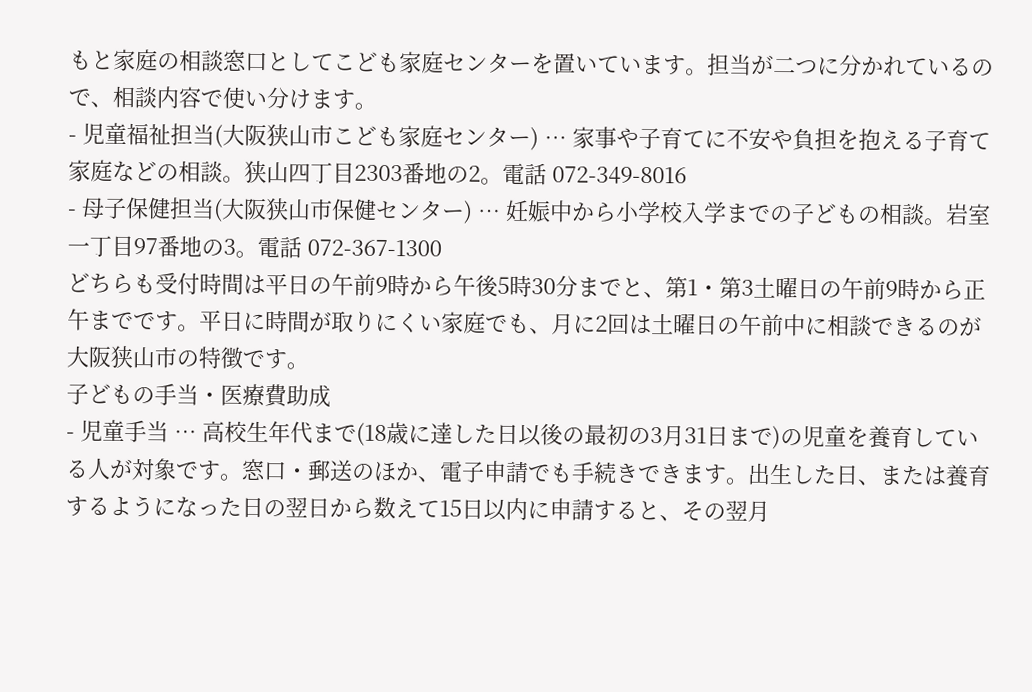もと家庭の相談窓口としてこども家庭センターを置いています。担当が二つに分かれているので、相談内容で使い分けます。
- 児童福祉担当(大阪狭山市こども家庭センター) … 家事や子育てに不安や負担を抱える子育て家庭などの相談。狭山四丁目2303番地の2。電話 072-349-8016
- 母子保健担当(大阪狭山市保健センター) … 妊娠中から小学校入学までの子どもの相談。岩室一丁目97番地の3。電話 072-367-1300
どちらも受付時間は平日の午前9時から午後5時30分までと、第1・第3土曜日の午前9時から正午までです。平日に時間が取りにくい家庭でも、月に2回は土曜日の午前中に相談できるのが大阪狭山市の特徴です。
子どもの手当・医療費助成
- 児童手当 … 高校生年代まで(18歳に達した日以後の最初の3月31日まで)の児童を養育している人が対象です。窓口・郵送のほか、電子申請でも手続きできます。出生した日、または養育するようになった日の翌日から数えて15日以内に申請すると、その翌月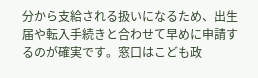分から支給される扱いになるため、出生届や転入手続きと合わせて早めに申請するのが確実です。窓口はこども政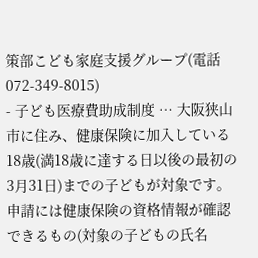策部こども家庭支援グループ(電話 072-349-8015)
- 子ども医療費助成制度 … 大阪狭山市に住み、健康保険に加入している18歳(満18歳に達する日以後の最初の3月31日)までの子どもが対象です。申請には健康保険の資格情報が確認できるもの(対象の子どもの氏名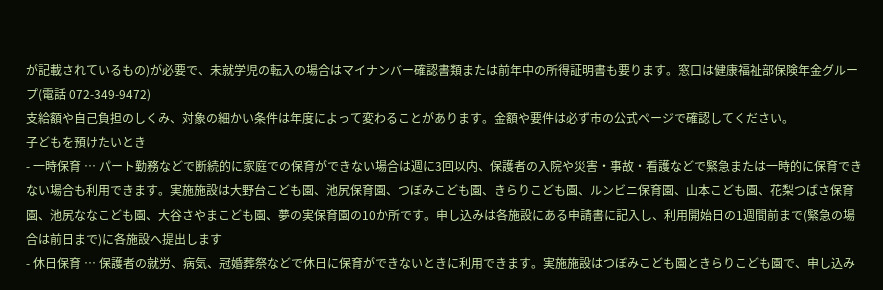が記載されているもの)が必要で、未就学児の転入の場合はマイナンバー確認書類または前年中の所得証明書も要ります。窓口は健康福祉部保険年金グループ(電話 072-349-9472)
支給額や自己負担のしくみ、対象の細かい条件は年度によって変わることがあります。金額や要件は必ず市の公式ページで確認してください。
子どもを預けたいとき
- 一時保育 … パート勤務などで断続的に家庭での保育ができない場合は週に3回以内、保護者の入院や災害・事故・看護などで緊急または一時的に保育できない場合も利用できます。実施施設は大野台こども園、池尻保育園、つぼみこども園、きらりこども園、ルンビニ保育園、山本こども園、花梨つばさ保育園、池尻ななこども園、大谷さやまこども園、夢の実保育園の10か所です。申し込みは各施設にある申請書に記入し、利用開始日の1週間前まで(緊急の場合は前日まで)に各施設へ提出します
- 休日保育 … 保護者の就労、病気、冠婚葬祭などで休日に保育ができないときに利用できます。実施施設はつぼみこども園ときらりこども園で、申し込み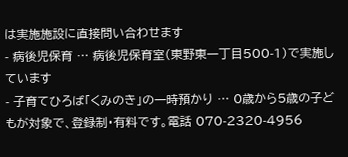は実施施設に直接問い合わせます
- 病後児保育 … 病後児保育室(東野東一丁目500-1)で実施しています
- 子育てひろば「くみのき」の一時預かり … 0歳から5歳の子どもが対象で、登録制・有料です。電話 070-2320-4956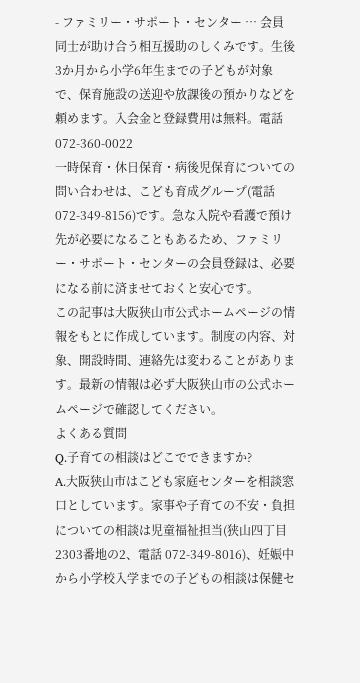- ファミリー・サポート・センター … 会員同士が助け合う相互援助のしくみです。生後3か月から小学6年生までの子どもが対象で、保育施設の送迎や放課後の預かりなどを頼めます。入会金と登録費用は無料。電話 072-360-0022
一時保育・休日保育・病後児保育についての問い合わせは、こども育成グループ(電話 072-349-8156)です。急な入院や看護で預け先が必要になることもあるため、ファミリー・サポート・センターの会員登録は、必要になる前に済ませておくと安心です。
この記事は大阪狭山市公式ホームページの情報をもとに作成しています。制度の内容、対象、開設時間、連絡先は変わることがあります。最新の情報は必ず大阪狭山市の公式ホームページで確認してください。
よくある質問
Q.子育ての相談はどこでできますか?
A.大阪狭山市はこども家庭センターを相談窓口としています。家事や子育ての不安・負担についての相談は児童福祉担当(狭山四丁目2303番地の2、電話 072-349-8016)、妊娠中から小学校入学までの子どもの相談は保健セ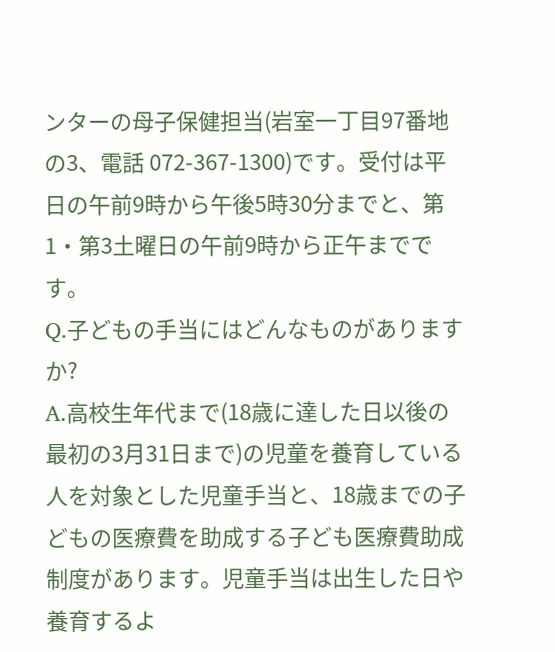ンターの母子保健担当(岩室一丁目97番地の3、電話 072-367-1300)です。受付は平日の午前9時から午後5時30分までと、第1・第3土曜日の午前9時から正午までです。
Q.子どもの手当にはどんなものがありますか?
A.高校生年代まで(18歳に達した日以後の最初の3月31日まで)の児童を養育している人を対象とした児童手当と、18歳までの子どもの医療費を助成する子ども医療費助成制度があります。児童手当は出生した日や養育するよ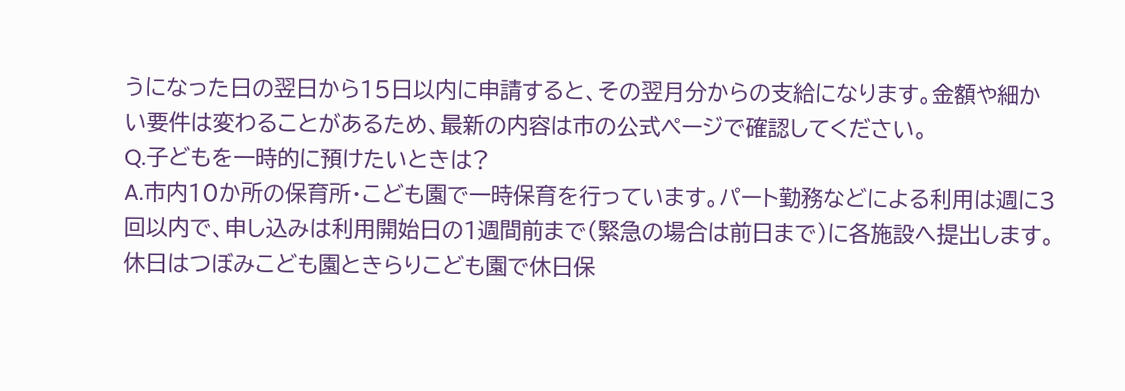うになった日の翌日から15日以内に申請すると、その翌月分からの支給になります。金額や細かい要件は変わることがあるため、最新の内容は市の公式ページで確認してください。
Q.子どもを一時的に預けたいときは?
A.市内10か所の保育所・こども園で一時保育を行っています。パート勤務などによる利用は週に3回以内で、申し込みは利用開始日の1週間前まで(緊急の場合は前日まで)に各施設へ提出します。休日はつぼみこども園ときらりこども園で休日保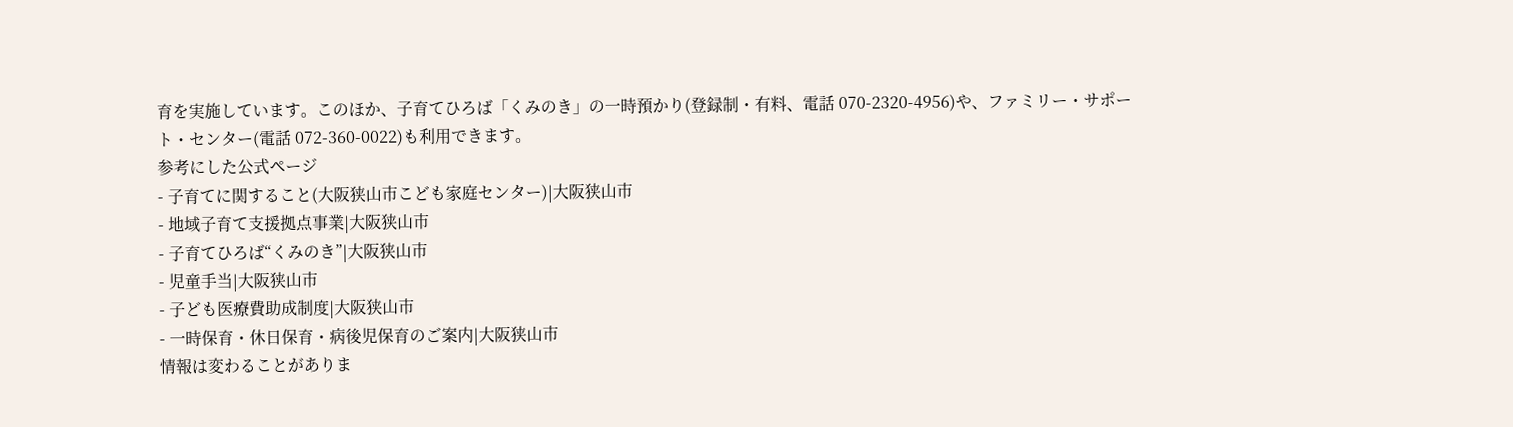育を実施しています。このほか、子育てひろば「くみのき」の一時預かり(登録制・有料、電話 070-2320-4956)や、ファミリー・サポート・センター(電話 072-360-0022)も利用できます。
参考にした公式ページ
- 子育てに関すること(大阪狭山市こども家庭センター)|大阪狭山市
- 地域子育て支援拠点事業|大阪狭山市
- 子育てひろば“くみのき”|大阪狭山市
- 児童手当|大阪狭山市
- 子ども医療費助成制度|大阪狭山市
- 一時保育・休日保育・病後児保育のご案内|大阪狭山市
情報は変わることがありま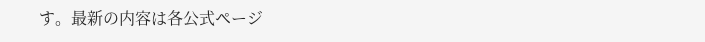す。最新の内容は各公式ページ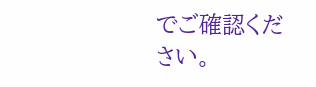でご確認ください。